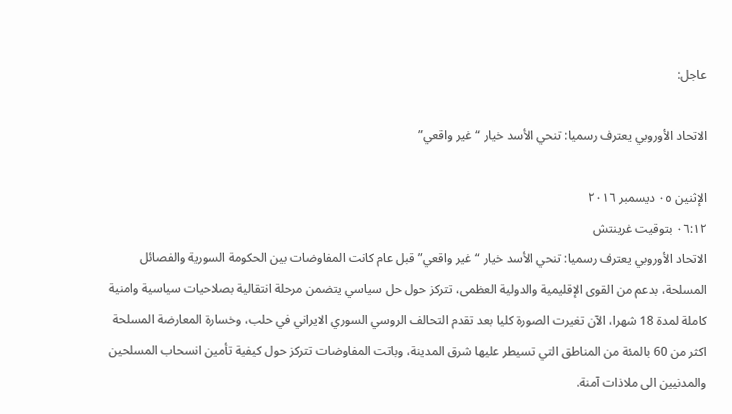عاجل:

الاتحاد الأوروبي يعترف رسميا: تنحي الأسد خيار “غير واقعي”

الإثنين ٠٥ ديسمبر ٢٠١٦
٠٦:١٢ بتوقيت غرينتش
الاتحاد الأوروبي يعترف رسميا: تنحي الأسد خيار “غير واقعي” قبل عام كانت المفاوضات بين الحكومة السورية والفصائل المسلحة، بدعم من القوى الإقليمية والدولية العظمى، تتركز حول حل سياسي يتضمن مرحلة انتقالية بصلاحيات سياسية وامنية كاملة لمدة 18 شهرا، الآن تغيرت الصورة كليا بعد تقدم التحالف الروسي السوري الايراني في حلب، وخسارة المعارضة المسلحة اكثر من 60 بالمئة من المناطق التي تسيطر عليها شرق المدينة، وباتت المفاوضات تتركز حول كيفية تأمين انسحاب المسلحين والمدنيين الى ملاذات آمنة.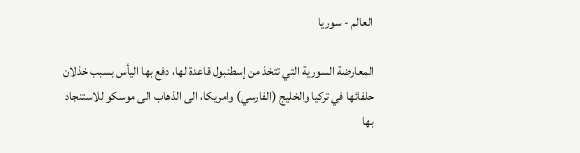العالم - سوريا

المعارضة السورية التي تتخذ من إسطنبول قاعدة لها، دفع بها اليأس بسبب خذلان حلفائها في تركيا والخليج (الفارسي) وامريكا، الى الذهاب الى موسكو للاستنجاد بها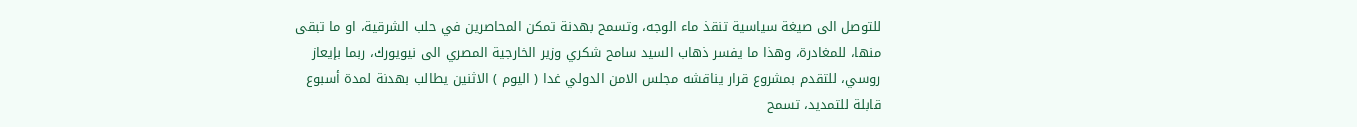للتوصل الى صيغة سياسية تنقذ ماء الوجه، وتسمح بهدنة تمكن المحاصرين في حلب الشرقية، او ما تبقى منها، للمغادرة، وهذا ما يفسر ذهاب السيد سامح شكري وزير الخارجية المصري الى نيويورك، ربما بإيعاز روسي، للتقدم بمشروع قرار يناقشه مجلس الامن الدولي غدا ( اليوم ) الاثنين يطالب بهدنة لمدة أسبوع قابلة للتمديد، تسمح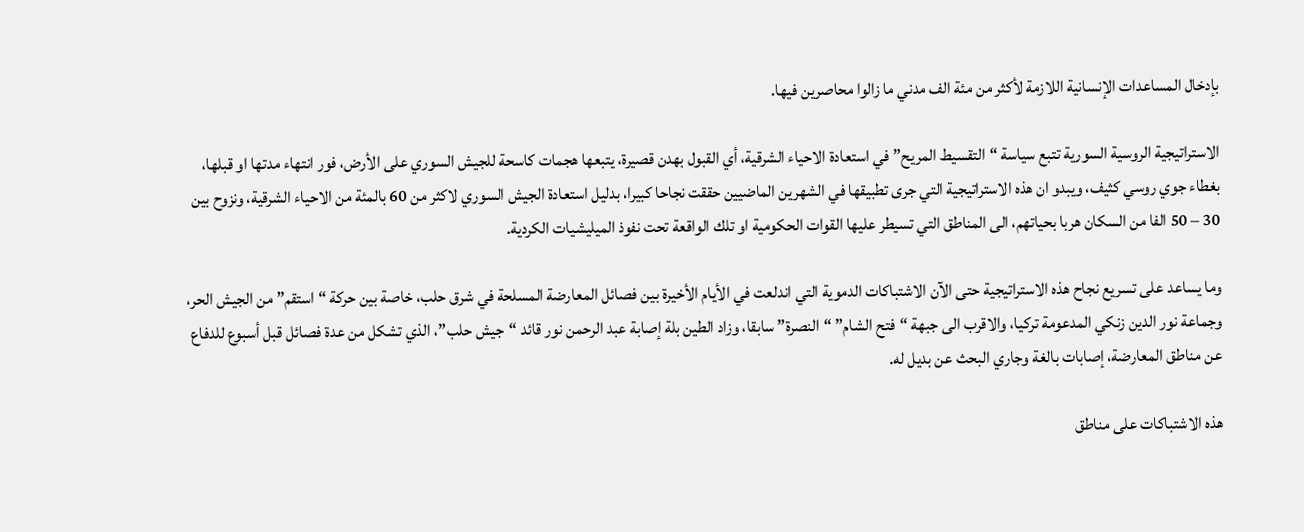بإدخال المساعدات الإنسانية اللازمة لأكثر من مئة الف مدني ما زالوا محاصرين فيها.

الاستراتيجية الروسية السورية تتبع سياسة “التقسيط المريح” في استعادة الاحياء الشرقية، أي القبول بهدن قصيرة، يتبعها هجمات كاسحة للجيش السوري على الأرض، فور انتهاء مدتها او قبلها، بغطاء جوي روسي كثيف، ويبدو ان هذه الاستراتيجية التي جرى تطبيقها في الشهرين الماضيين حققت نجاحا كبيرا، بدليل استعادة الجيش السوري لاكثر من 60 بالمئة من الاحياء الشرقية، ونزوح بين 30 – 50 الفا من السكان هربا بحياتهم، الى المناطق التي تسيطر عليها القوات الحكومية او تلك الواقعة تحت نفوذ الميليشيات الكردية.

وما يساعد على تسريع نجاح هذه الاستراتيجية حتى الآن الاشتباكات الدموية التي اندلعت في الأيام الأخيرة بين فصائل المعارضة المسلحة في شرق حلب، خاصة بين حركة “استقم” من الجيش الحر، وجماعة نور الدين زنكي المدعومة تركيا، والاقرب الى جبهة “فتح الشام” “النصرة” سابقا، وزاد الطين بلة إصابة عبد الرحمن نور قائد “جيش حلب”، الذي تشكل من عدة فصائل قبل أسبوع للدفاع عن مناطق المعارضة، إصابات بالغة وجاري البحث عن بديل له.

هذه الاشتباكات على مناطق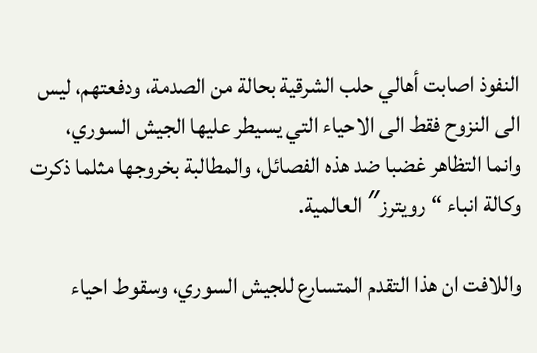النفوذ اصابت أهالي حلب الشرقية بحالة من الصدمة، ودفعتهم، ليس الى النزوح فقط الى الاحياء التي يسيطر عليها الجيش السوري، وانما التظاهر غضبا ضد هذه الفصائل، والمطالبة بخروجها مثلما ذكرت وكالة انباء “رويترز″ العالمية.

واللافت ان هذا التقدم المتسارع للجيش السوري، وسقوط احياء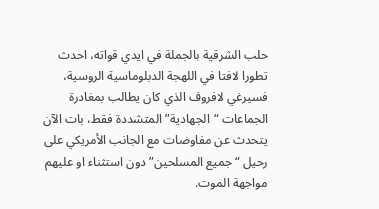حلب الشرقية بالجملة في ايدي قواته، احدث تطورا لافتا في اللهجة الدبلوماسية الروسية، فسيرغي لافروف الذي كان يطالب بمغادرة الجماعات “الجهادية” المتشددة فقط، بات الآن يتحدث عن مفاوضات مع الجانب الأمريكي على رحيل “جميع المسلحين” دون استثناء او عليهم مواجهة الموت.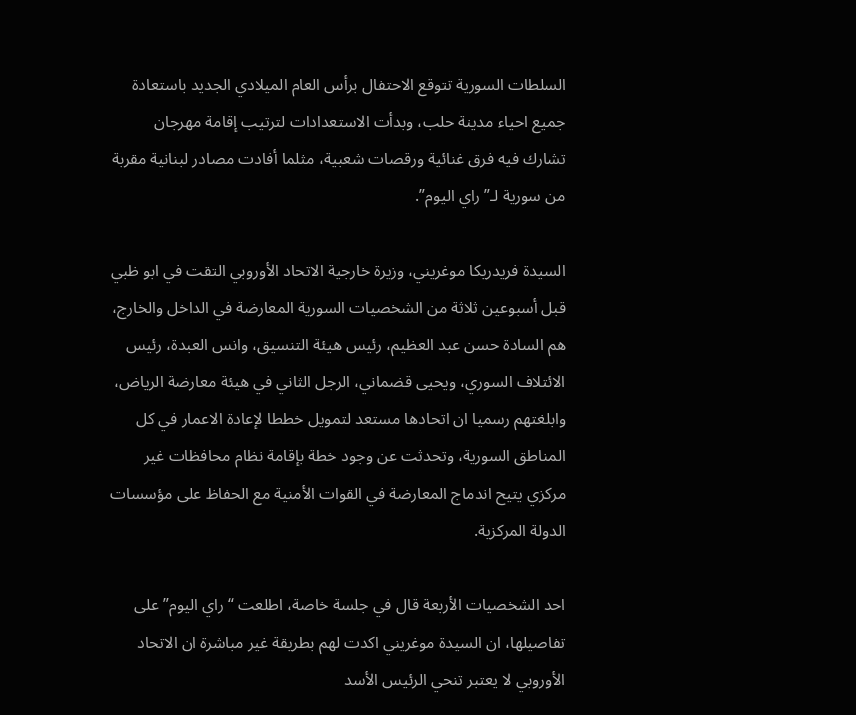السلطات السورية تتوقع الاحتفال برأس العام الميلادي الجديد باستعادة جميع احياء مدينة حلب، وبدأت الاستعدادات لترتيب إقامة مهرجان تشارك فيه فرق غنائية ورقصات شعبية، مثلما أفادت مصادر لبنانية مقربة من سورية لـ”راي اليوم”.

السيدة فريدريكا موغريني، وزيرة خارجية الاتحاد الأوروبي التقت في ابو ظبي قبل أسبوعين ثلاثة من الشخصيات السورية المعارضة في الداخل والخارج، هم السادة حسن عبد العظيم، رئيس هيئة التنسيق، وانس العبدة، رئيس الائتلاف السوري، ويحيى قضماني، الرجل الثاني في هيئة معارضة الرياض، وابلغتهم رسميا ان اتحادها مستعد لتمويل خططا لإعادة الاعمار في كل المناطق السورية، وتحدثت عن وجود خطة بإقامة نظام محافظات غير مركزي يتيح اندماج المعارضة في القوات الأمنية مع الحفاظ على مؤسسات الدولة المركزية.

احد الشخصيات الأربعة قال في جلسة خاصة، اطلعت “راي اليوم” على تفاصيلها، ان السيدة موغريني اكدت لهم بطريقة غير مباشرة ان الاتحاد الأوروبي لا يعتبر تنحي الرئيس الأسد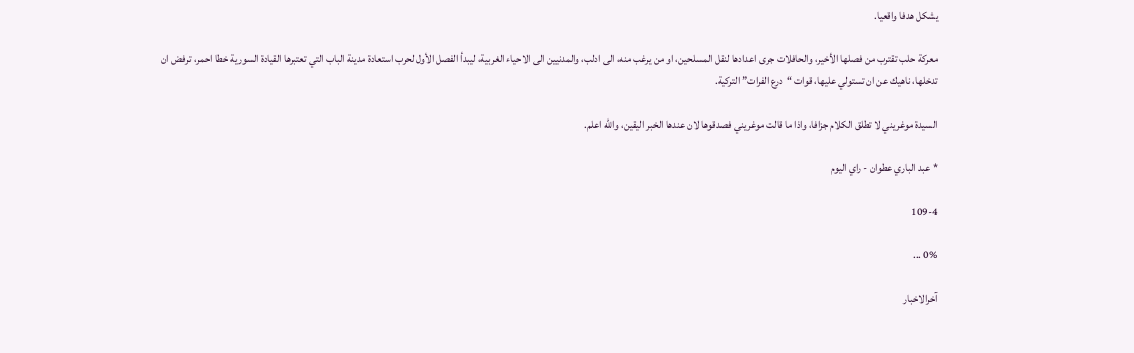يشكل هدفا واقعيا.

معركة حلب تقترب من فصلها الأخير، والحافلات جرى اعدادها لنقل المسلحين، او من يرغب منه، الى ادلب، والمدنيين الى الاحياء الغربية، ليبدأ الفصل الأول لحرب استعادة مدينة الباب التي تعتبرها القيادة السورية خطا احمر، ترفض ان تدخلها، ناهيك عن ان تستولي عليها، قوات “درع الفرات” التركية.

السيدة موغريني لا تطلق الكلام جزافا، واذا ما قالت موغريني فصدقوها لان عندها الخبر اليقين، والله اعلم.

* عبد الباري عطوان - راي اليوم

109-4

0% ...

آخرالاخبار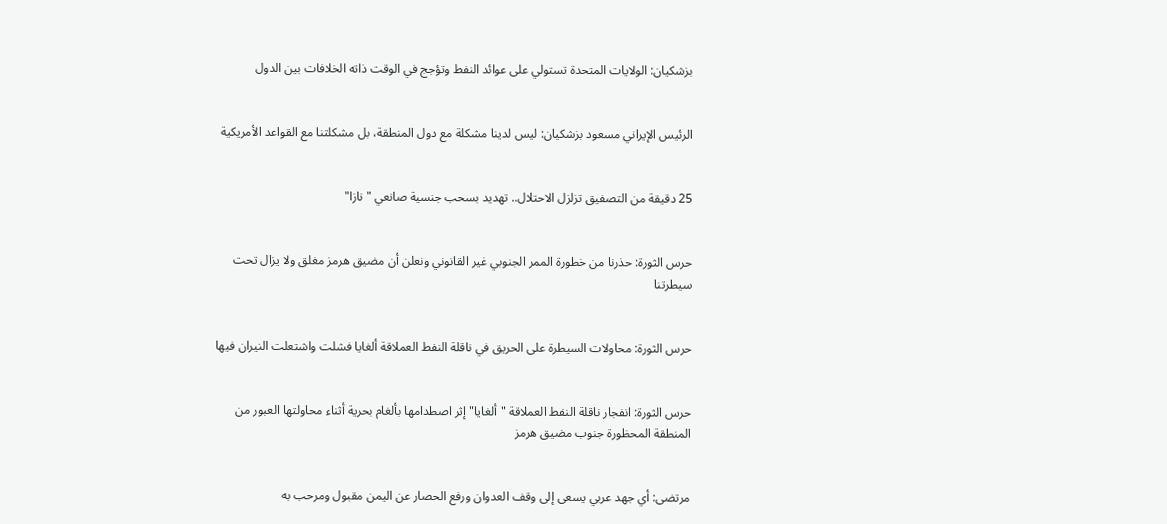بزشکیان: الولايات المتحدة تستولي على عوائد النفط وتؤجج في الوقت ذاته الخلافات بين الدول


الرئيس الإيراني مسعود بزشكيان: ليس لدينا مشكلة مع دول المنطقة، بل مشكلتنا مع القواعد الأمريكية


25 دقيقة من التصفيق تزلزل الاحتلال.. تهدید بسحب جنسية صانعي "نازا"


حرس الثورة: حذرنا من خطورة الممر الجنوبي غير القانوني ونعلن أن مضيق هرمز مغلق ولا يزال تحت سيطرتنا


حرس الثورة: محاولات السيطرة على الحريق في ناقلة النفط العملاقة ألغايا فشلت واشتعلت النيران فيها


حرس الثورة: انفجار ناقلة النفط العملاقة "ألغايا" إثر اصطدامها بألغام بحرية أثناء محاولتها العبور من المنطقة المحظورة جنوب مضيق هرمز


مرتضى: أي جهد عربي يسعى إلى وقف العدوان ورفع الحصار عن اليمن مقبول ومرحب به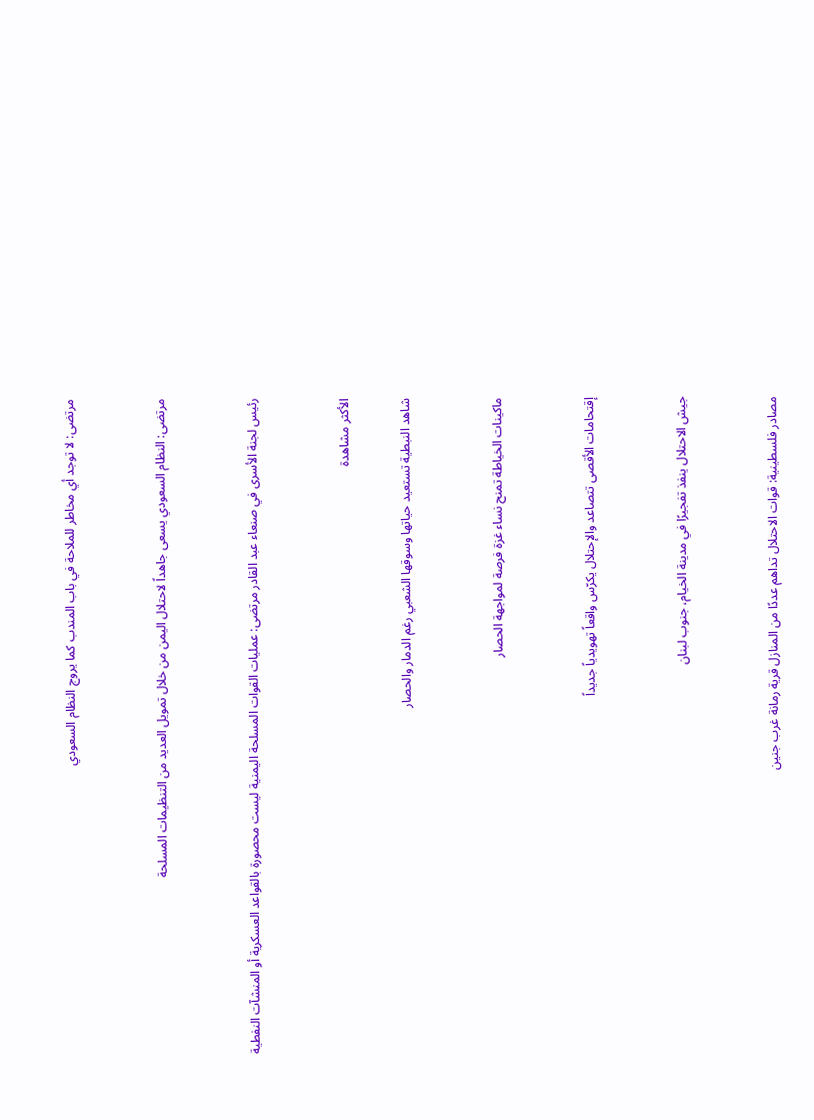مرتضى: لا توجد أي مخاطر للملاحة في باب المندب كما يروج النظام السعودي


مرتضى: النظام السعودي يسعى جاهداً لاحتلال اليمن من خلال تمويل العديد من التنظيمات المسلحة


رئيس لجنة الأسرى في صنعاء عبد القادر مرتضى: عمليات القوات المسلحة اليمنية ليست محصورة بالقواعد العسكرية أو المنشآت النفطية


الأكثر مشاهدة

شاهد النبطية تستعيد حياتها وسوقها الشعبي رغم الدمار والحصار


ماكينات الخياطة تمنح نساء غزة فرصة لمواجهة الحصار


إقتحامات الأقصى تتصاعد والإحتلال يكرّس واقعاً تهويدياً جديداً


جيش الاحتلال ينفذ تفجيرًا في مدينة الخيام، جنوب لبنان


مصادر فلسطينية: قوات الاحتلال تداهم عددًا من المنازل قرية رمانة غرب جنين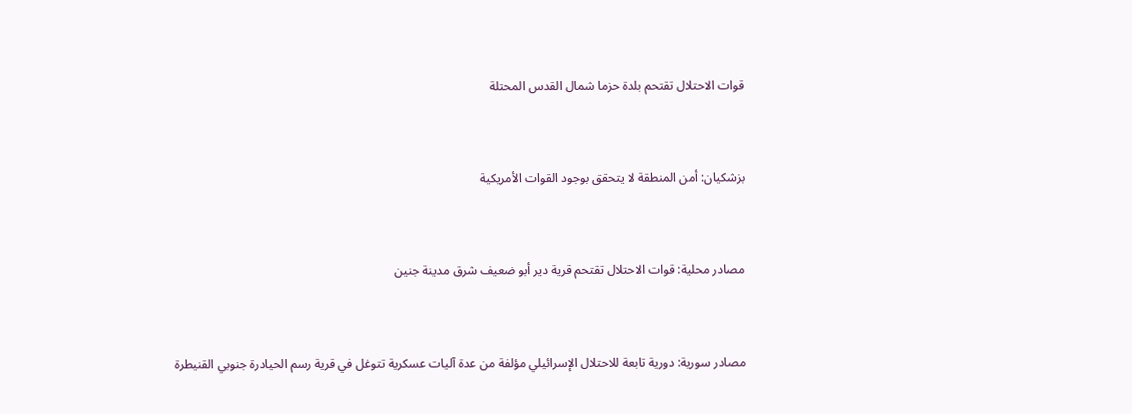قوات الاحتلال تقتحم بلدة حزما شمال القدس المحتلة


بزشكيان: أمن المنطقة لا يتحقق بوجود القوات الأمريكية


مصادر محلية: قوات الاحتلال تقتحم قرية دير أبو ضعيف شرق مدينة جنين


مصادر سورية: دورية تابعة للاحتلال الإسرائيلي مؤلفة من عدة آليات عسكرية تتوغل في قرية رسم الحيادرة جنوبي القنيطرة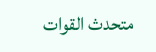متحدث القوات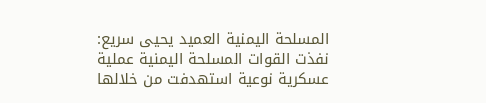المسلحة اليمنية العميد يحيى سريع: نفذت القوات المسلحة اليمنية عملية عسكرية نوعية استهدفت من خلالها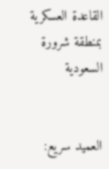القاعدة العسكرية بمنطقة شرورة السعودية


العميد سريع: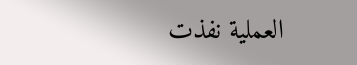العملية نفذت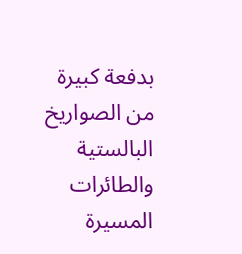بدفعة كبيرة من الصواريخ البالستية والطائرات المسيرة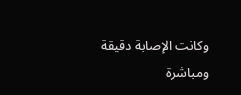وكانت الإصابة دقيقة ومباشرة